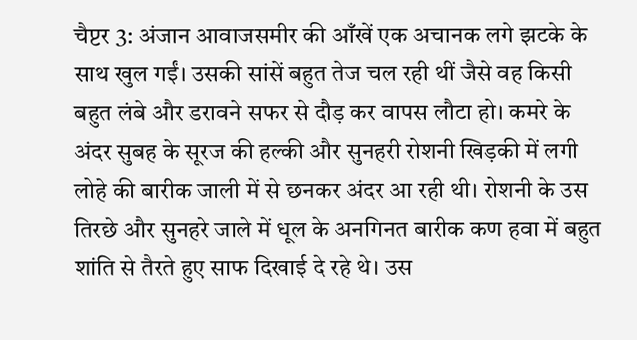चैप्टर 3: अंजान आवाजसमीर की आँखें एक अचानक लगे झटके के साथ खुल गईं। उसकी सांसें बहुत तेज चल रही थीं जैसे वह किसी बहुत लंबे और डरावने सफर से दौड़ कर वापस लौटा हो। कमरे के अंदर सुबह के सूरज की हल्की और सुनहरी रोशनी खिड़की में लगी लोहे की बारीक जाली में से छनकर अंदर आ रही थी। रोशनी के उस तिरछे और सुनहरे जाले में धूल के अनगिनत बारीक कण हवा में बहुत शांति से तैरते हुए साफ दिखाई दे रहे थे। उस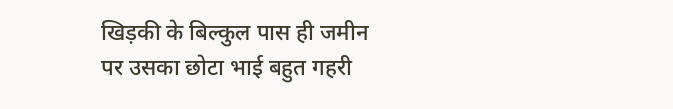खिड़की के बिल्कुल पास ही जमीन पर उसका छोटा भाई बहुत गहरी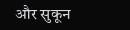और सुकून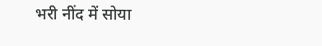भरी नींद में सोया